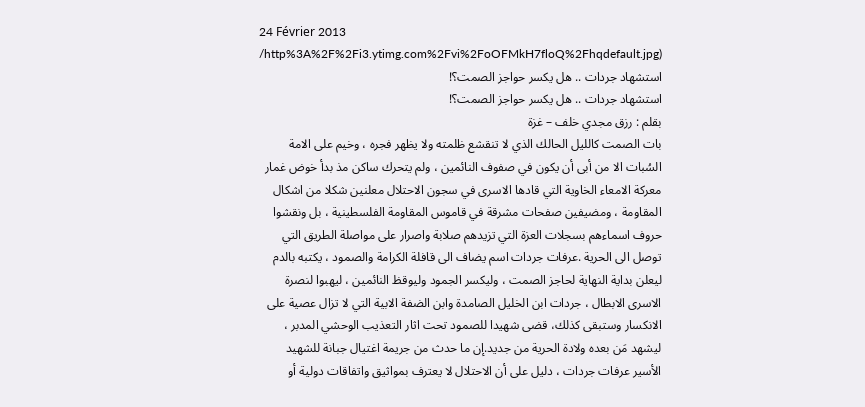24 Février 2013
/http%3A%2F%2Fi3.ytimg.com%2Fvi%2FoOFMkH7floQ%2Fhqdefault.jpg)
استشهاد جردات .. هل يكسر حواجز الصمت؟!
استشهاد جردات .. هل يكسر حواجز الصمت؟!
بقلم : رزق مجدي خلف – غزة
بات الصمت كالليل الحالك الذي لا تنقشع ظلمته ولا يظهر فجره ، وخيم على الامة السُبات الا من أبى أن يكون في صفوف النائمين ، ولم يتحرك ساكن مذ بدأ خوض غمار معركة الامعاء الخاوية التي قادها الاسرى في سجون الاحتلال معلنين شكلا من اشكال المقاومة ، ومضيفين صفحات مشرقة في قاموس المقاومة الفلسطينية ، بل ونقشوا حروف اسماءهم بسجلات العزة التي تزيدهم صلابة واصرار على مواصلة الطريق التي توصل الى الحرية .عرفات جردات اسم يضاف الى قافلة الكرامة والصمود ، يكتبه بالدم ليعلن بداية النهاية لحاجز الصمت ، وليكسر الجمود وليوقظ النائمين ، ليهبوا لنصرة الاسرى الابطال ، جردات ابن الخليل الصامدة وابن الضفة الابية التي لا تزال عصية على الانكسار وستبقى كذلك، قضى شهيدا للصمود تحت اثار التعذيب الوحشي المدبر ، ليشهد مَن بعده ولادة الحرية من جديد.إن ما حدث من جريمة اغتيال جبانة للشهيد الأسير عرفات جردات ، دليل على أن الاحتلال لا يعترف بمواثيق واتفاقات دولية أو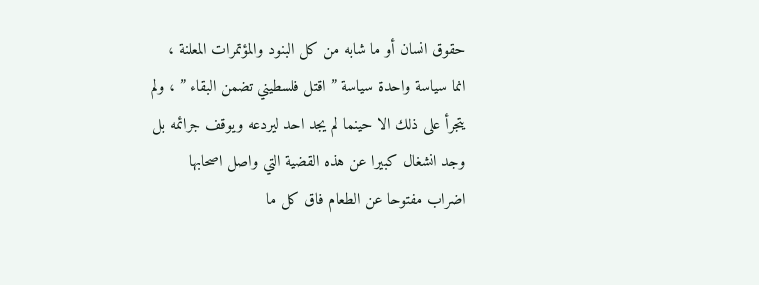حقوق انسان أو ما شابه من كل البنود والمؤتمرات المعلنة ، انما سياسة واحدة سياسة ” اقتل فلسطيني تضمن البقاء ” ، ولم يتجرأ على ذلك الا حينما لم يجد احد ليردعه ويوقف جرائمه بل وجد انشغال كبيرا عن هذه القضية التي واصل اصحابها اضراب مفتوحا عن الطعام فاق كل ما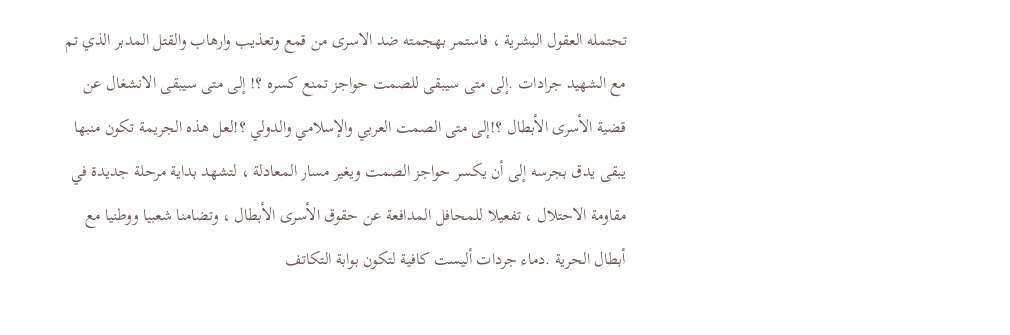تحتمله العقول البشرية ، فاستمر بهجمته ضد الاسرى من قمع وتعذيب وارهاب والقتل المدبر الذي تم مع الشهيد جرادات .إلى متى سيبقى للصمت حواجز تمنع كسره ؟! إلى متى سيبقى الانشغال عن قضية الأسرى الأبطال ؟!إلى متى الصمت العربي والإسلامي والدولي ؟!لعل هذه الجريمة تكون منبها يبقى يدق بجرسه إلى أن يكسر حواجز الصمت ويغير مسار المعادلة ، لتشهد بداية مرحلة جديدة في مقاومة الاحتلال ، تفعيلا للمحافل المدافعة عن حقوق الأسرى الأبطال ، وتضامنا شعبيا ووطنيا مع أبطال الحرية .دماء جردات أليست كافية لتكون بوابة التكاتف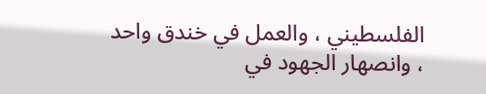الفلسطيني ، والعمل في خندق واحد ، وانصهار الجهود في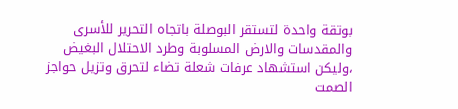بوتقة واحدة لتستقر البوصلة باتجاه التحرير للأسرى والمقدسات والارض المسلوبة وطرد الاحتلال البغيض ،وليكن استشهاد عرفات شعلة تضاء لتحرق وتزيل حواجز الصمت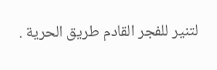لتنير للفجر القادم طريق الحرية .